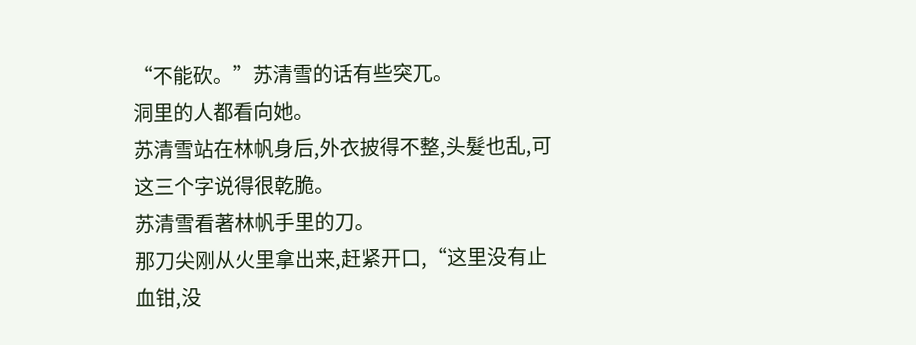“不能砍。”苏清雪的话有些突兀。
洞里的人都看向她。
苏清雪站在林帆身后,外衣披得不整,头髮也乱,可这三个字说得很乾脆。
苏清雪看著林帆手里的刀。
那刀尖刚从火里拿出来,赶紧开口,“这里没有止血钳,没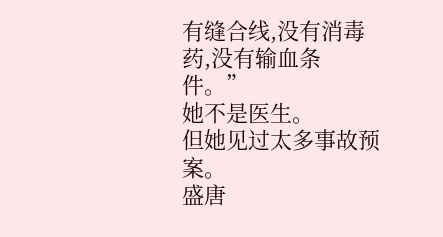有缝合线,没有消毒药,没有输血条件。”
她不是医生。
但她见过太多事故预案。
盛唐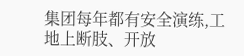集团每年都有安全演练,工地上断肢、开放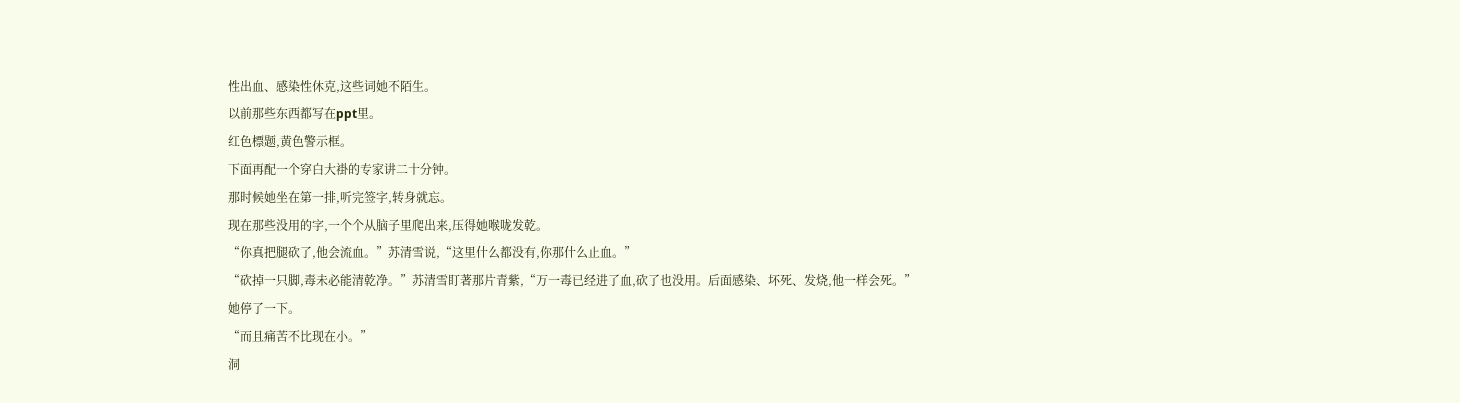性出血、感染性休克,这些词她不陌生。
以前那些东西都写在ppt里。
红色標题,黄色警示框。
下面再配一个穿白大褂的专家讲二十分钟。
那时候她坐在第一排,听完签字,转身就忘。
现在那些没用的字,一个个从脑子里爬出来,压得她喉咙发乾。
“你真把腿砍了,他会流血。”苏清雪说,“这里什么都没有,你那什么止血。”
“砍掉一只脚,毒未必能清乾净。”苏清雪盯著那片青紫,“万一毒已经进了血,砍了也没用。后面感染、坏死、发烧,他一样会死。”
她停了一下。
“而且痛苦不比现在小。”
洞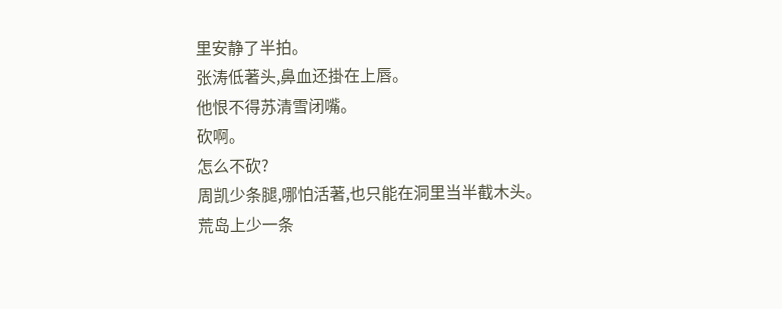里安静了半拍。
张涛低著头,鼻血还掛在上唇。
他恨不得苏清雪闭嘴。
砍啊。
怎么不砍?
周凯少条腿,哪怕活著,也只能在洞里当半截木头。
荒岛上少一条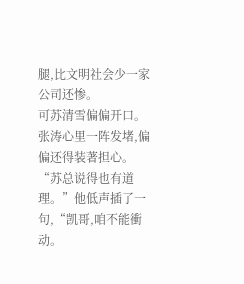腿,比文明社会少一家公司还惨。
可苏清雪偏偏开口。
张涛心里一阵发堵,偏偏还得装著担心。
“苏总说得也有道理。”他低声插了一句,“凯哥,咱不能衝动。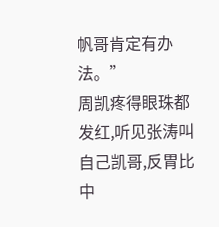帆哥肯定有办法。”
周凯疼得眼珠都发红,听见张涛叫自己凯哥,反胃比中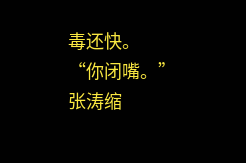毒还快。
“你闭嘴。”
张涛缩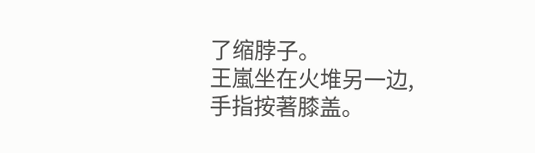了缩脖子。
王嵐坐在火堆另一边,手指按著膝盖。